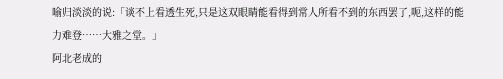喻归淡淡的说:「谈不上看透生死,只是这双眼睛能看得到常人所看不到的东西罢了,呃,这样的能力难登……大雅之堂。」
阿北老成的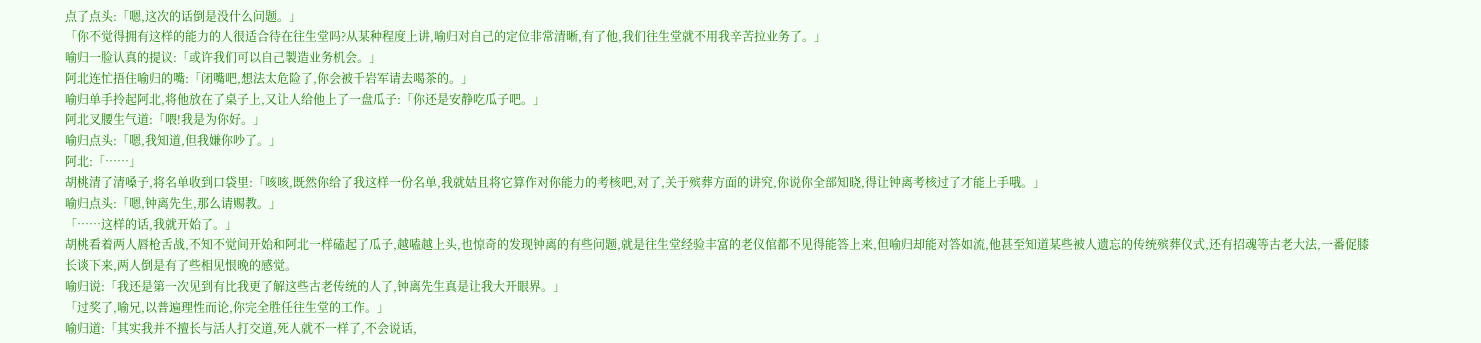点了点头:「嗯,这次的话倒是没什么问题。」
「你不觉得拥有这样的能力的人很适合待在往生堂吗?从某种程度上讲,喻归对自己的定位非常清晰,有了他,我们往生堂就不用我辛苦拉业务了。」
喻归一脸认真的提议:「或许我们可以自己製造业务机会。」
阿北连忙捂住喻归的嘴:「闭嘴吧,想法太危险了,你会被千岩军请去喝茶的。」
喻归单手拎起阿北,将他放在了桌子上,又让人给他上了一盘瓜子:「你还是安静吃瓜子吧。」
阿北叉腰生气道:「喂!我是为你好。」
喻归点头:「嗯,我知道,但我嫌你吵了。」
阿北:「……」
胡桃清了清嗓子,将名单收到口袋里:「咳咳,既然你给了我这样一份名单,我就姑且将它算作对你能力的考核吧,对了,关于殡葬方面的讲究,你说你全部知晓,得让钟离考核过了才能上手哦。」
喻归点头:「嗯,钟离先生,那么请赐教。」
「……这样的话,我就开始了。」
胡桃看着两人唇枪舌战,不知不觉间开始和阿北一样磕起了瓜子,越嗑越上头,也惊奇的发现钟离的有些问题,就是往生堂经验丰富的老仪倌都不见得能答上来,但喻归却能对答如流,他甚至知道某些被人遗忘的传统殡葬仪式,还有招魂等古老大法,一番促膝长谈下来,两人倒是有了些相见恨晚的感觉。
喻归说:「我还是第一次见到有比我更了解这些古老传统的人了,钟离先生真是让我大开眼界。」
「过奖了,喻兄,以普遍理性而论,你完全胜任往生堂的工作。」
喻归道:「其实我并不擅长与活人打交道,死人就不一样了,不会说话,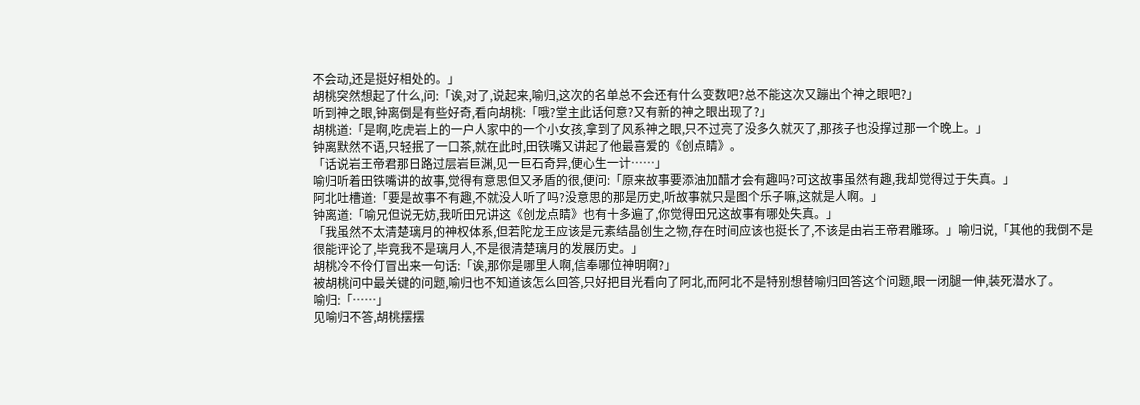不会动,还是挺好相处的。」
胡桃突然想起了什么,问:「诶,对了,说起来,喻归,这次的名单总不会还有什么变数吧?总不能这次又蹦出个神之眼吧?」
听到神之眼,钟离倒是有些好奇,看向胡桃:「哦?堂主此话何意?又有新的神之眼出现了?」
胡桃道:「是啊,吃虎岩上的一户人家中的一个小女孩,拿到了风系神之眼,只不过亮了没多久就灭了,那孩子也没撑过那一个晚上。」
钟离默然不语,只轻抿了一口茶,就在此时,田铁嘴又讲起了他最喜爱的《创点睛》。
「话说岩王帝君那日路过层岩巨渊,见一巨石奇异,便心生一计……」
喻归听着田铁嘴讲的故事,觉得有意思但又矛盾的很,便问:「原来故事要添油加醋才会有趣吗?可这故事虽然有趣,我却觉得过于失真。」
阿北吐槽道:「要是故事不有趣,不就没人听了吗?没意思的那是历史,听故事就只是图个乐子嘛,这就是人啊。」
钟离道:「喻兄但说无妨,我听田兄讲这《创龙点睛》也有十多遍了,你觉得田兄这故事有哪处失真。」
「我虽然不太清楚璃月的神权体系,但若陀龙王应该是元素结晶创生之物,存在时间应该也挺长了,不该是由岩王帝君雕琢。」喻归说,「其他的我倒不是很能评论了,毕竟我不是璃月人,不是很清楚璃月的发展历史。」
胡桃冷不伶仃冒出来一句话:「诶,那你是哪里人啊,信奉哪位神明啊?」
被胡桃问中最关键的问题,喻归也不知道该怎么回答,只好把目光看向了阿北,而阿北不是特别想替喻归回答这个问题,眼一闭腿一伸,装死潜水了。
喻归:「……」
见喻归不答,胡桃摆摆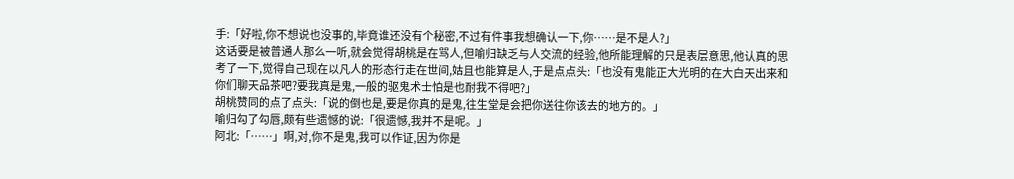手:「好啦,你不想说也没事的,毕竟谁还没有个秘密,不过有件事我想确认一下,你……是不是人?」
这话要是被普通人那么一听,就会觉得胡桃是在骂人,但喻归缺乏与人交流的经验,他所能理解的只是表层意思,他认真的思考了一下,觉得自己现在以凡人的形态行走在世间,姑且也能算是人,于是点点头:「也没有鬼能正大光明的在大白天出来和你们聊天品茶吧?要我真是鬼,一般的驱鬼术士怕是也耐我不得吧?」
胡桃赞同的点了点头:「说的倒也是,要是你真的是鬼,往生堂是会把你送往你该去的地方的。」
喻归勾了勾唇,颇有些遗憾的说:「很遗憾,我并不是呢。」
阿北:「……」啊,对,你不是鬼,我可以作证,因为你是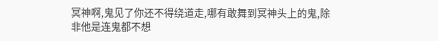冥神啊,鬼见了你还不得绕道走,哪有敢舞到冥神头上的鬼,除非他是连鬼都不想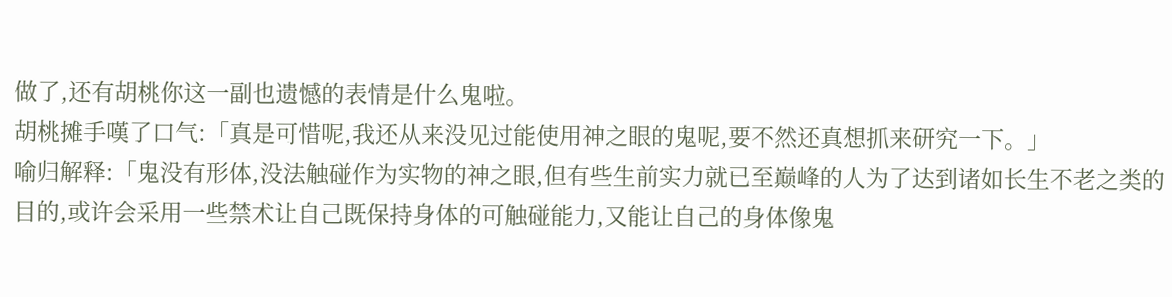做了,还有胡桃你这一副也遗憾的表情是什么鬼啦。
胡桃摊手嘆了口气:「真是可惜呢,我还从来没见过能使用神之眼的鬼呢,要不然还真想抓来研究一下。」
喻归解释:「鬼没有形体,没法触碰作为实物的神之眼,但有些生前实力就已至巅峰的人为了达到诸如长生不老之类的目的,或许会采用一些禁术让自己既保持身体的可触碰能力,又能让自己的身体像鬼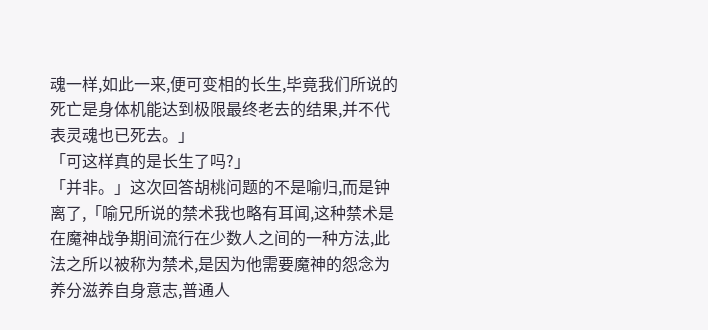魂一样,如此一来,便可变相的长生,毕竟我们所说的死亡是身体机能达到极限最终老去的结果,并不代表灵魂也已死去。」
「可这样真的是长生了吗?」
「并非。」这次回答胡桃问题的不是喻归,而是钟离了,「喻兄所说的禁术我也略有耳闻,这种禁术是在魔神战争期间流行在少数人之间的一种方法,此法之所以被称为禁术,是因为他需要魔神的怨念为养分滋养自身意志,普通人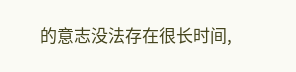的意志没法存在很长时间,